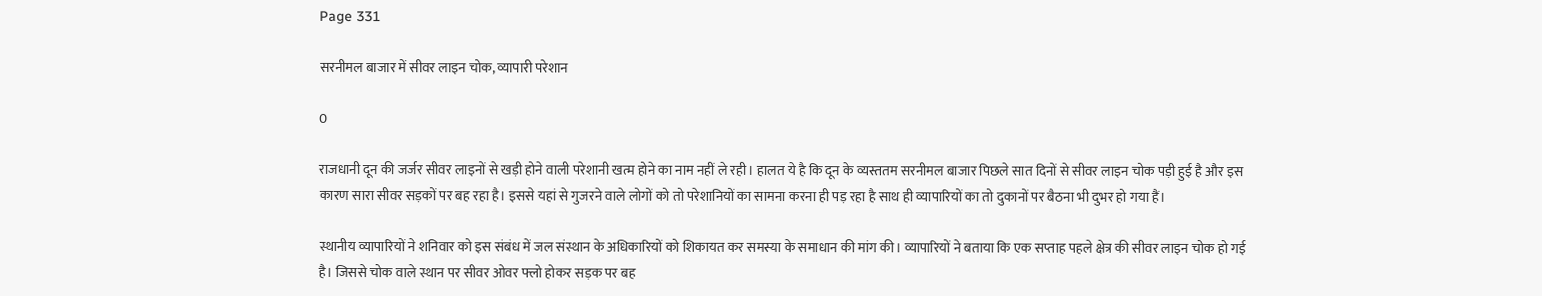Page 331

सरनीमल बाजार में सीवर लाइन चोक, व्यापारी परेशान

0

राजधानी दून की जर्जर सीवर लाइनों से खड़ी होने वाली परेशानी खत्म होने का नाम नहीं ले रही। हालत ये है कि दून के व्यस्ततम सरनीमल बाजार पिछले सात दिनों से सीवर लाइन चोक पड़ी हुई है और इस कारण सारा सीवर सड़कों पर बह रहा है। इससे यहां से गुजरने वाले लोगों को तो परेशानियों का सामना करना ही पड़ रहा है साथ ही व्यापारियों का तो दुकानों पर बैठना भी दुभर हो गया हैं।

स्थानीय व्यापारियों ने शनिवार को इस संबंध में जल संस्थान के अधिकारियों को शिकायत कर समस्या के समाधान की मांग की। व्यापारियों ने बताया कि एक सप्ताह पहले क्षेत्र की सीवर लाइन चोक हो गई है। जिससे चोक वाले स्थान पर सीवर ओवर फ्लो होकर सड़क पर बह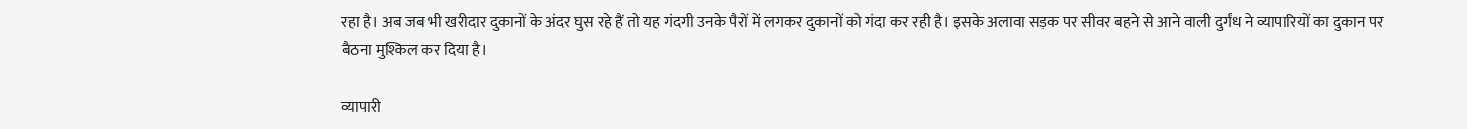रहा है। अब जब भी खरीदार दुकानों के अंदर घुस रहे हैं तो यह गंदगी उनके पैरों में लगकर दुकानों को गंदा कर रही है। इसके अलावा सड़क पर सीवर बहने से आने वाली दुर्गंध ने व्यापारियों का दुकान पर बैठना मुश्किल कर दिया है।

व्यापारी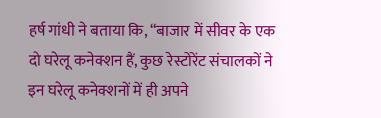हर्ष गांधी ने बताया कि, “बाजार में सीवर के एक दो घरेलू कनेक्शन हैं, कुछ रेस्टोरेंट संचालकों ने इन घरेलू कनेक्शनों में ही अपने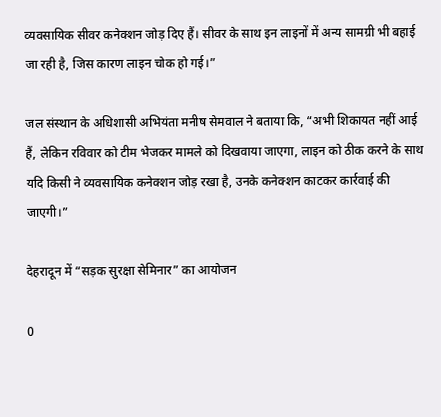व्यवसायिक सीवर कनेक्शन जोड़ दिए हैं। सीवर के साथ इन लाइनों में अन्य सामग्री भी बहाई जा रही है, जिस कारण लाइन चोक हो गई।”

जल संस्थान के अधिशासी अभियंता मनीष सेमवाल ने बताया कि, “अभी शिकायत नहीं आई हैं, लेकिन रविवार को टीम भेजकर मामले को दिखवाया जाएगा, लाइन को ठीक करने के साथ यदि किसी ने व्यवसायिक कनेक्शन जोड़ रखा है, उनके कनेक्शन काटकर कार्रवाई की जाएगी।”

देहरादून में “सड़क सुरक्षा सेमिनार” का आयोजन

0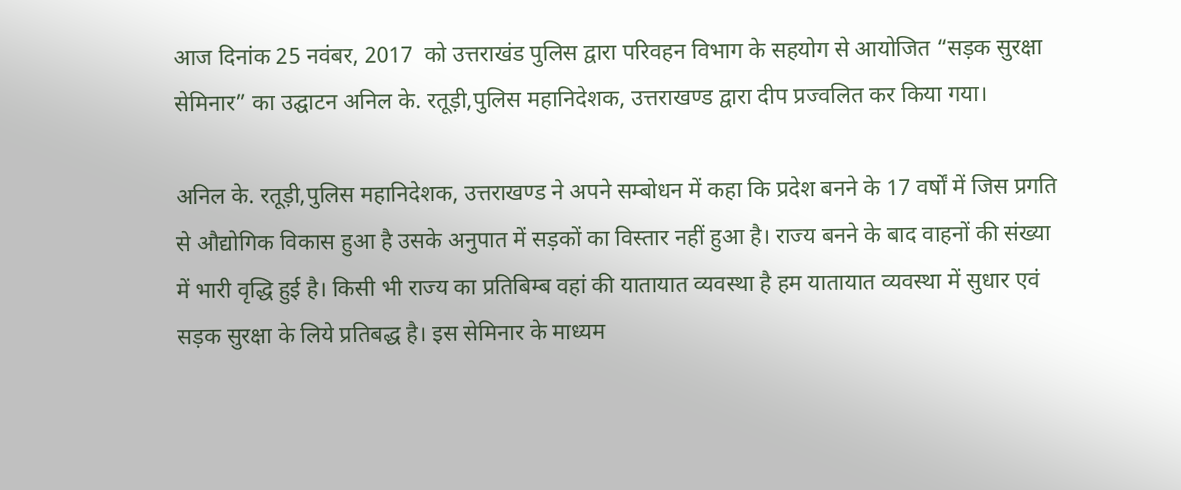आज दिनांक 25 नवंबर, 2017  को उत्तराखंड पुलिस द्वारा परिवहन विभाग के सहयोग से आयोजित “सड़क सुरक्षा सेमिनार” का उद्घाटन अनिल के. रतूड़ी,पुलिस महानिदेशक, उत्तराखण्ड द्वारा दीप प्रज्वलित कर किया गया।

अनिल के. रतूड़ी,पुलिस महानिदेशक, उत्तराखण्ड ने अपने सम्बोधन में कहा कि प्रदेश बनने के 17 वर्षों में जिस प्रगति से औद्योगिक विकास हुआ है उसके अनुपात में सड़कों का विस्तार नहीं हुआ है। राज्य बनने के बाद वाहनों की संख्या में भारी वृद्धि हुई है। किसी भी राज्य का प्रतिबिम्ब वहां की यातायात व्यवस्था है हम यातायात व्यवस्था में सुधार एवं सड़क सुरक्षा के लिये प्रतिबद्ध है। इस सेमिनार के माध्यम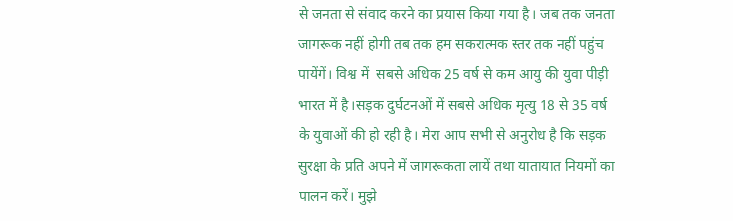से जनता से संवाद करने का प्रयास किया गया है। जब तक जनता जागरूक नहीं होगी तब तक हम सकरात्मक स्तर तक नहीं पहुंच पायेंगें। विश्व में  सबसे अधिक 25 वर्ष से कम आयु की युवा पीड़ी भारत में है।सड़क दुर्घटनओं में सबसे अधिक मृत्यु 18 से 35 वर्ष के युवाओं की हो रही है। मेरा आप सभी से अनुरोध है कि सड़क सुरक्षा के प्रति अपने में जागरूकता लायें तथा यातायात नियमों का पालन करें। मुझे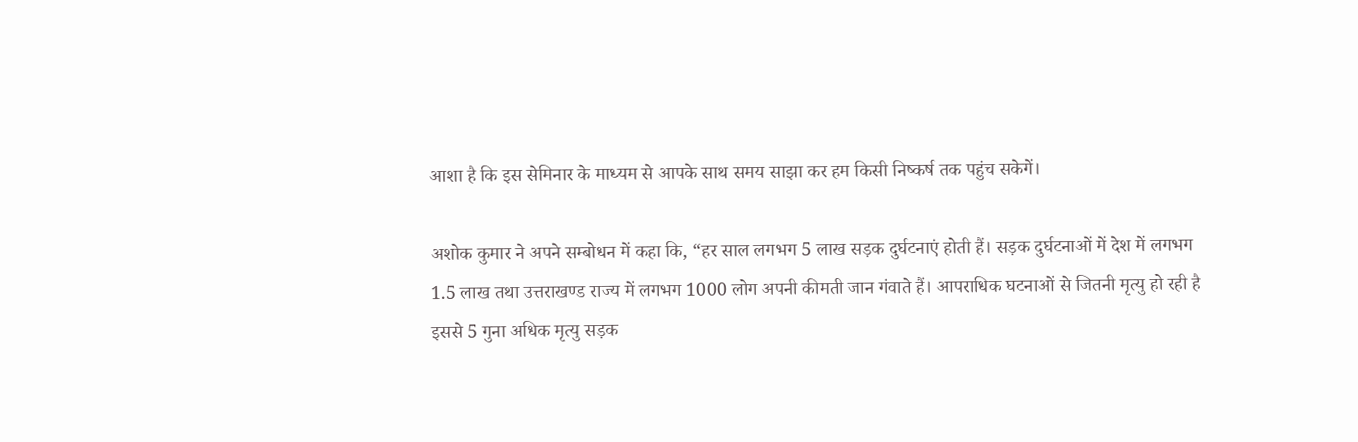आशा है कि इस सेमिनार के माध्यम से आपके साथ समय साझा कर हम किसी निष्कर्ष तक पहुंच सकेगें।

अशोक कुमार ने अपने सम्बोधन में कहा कि, “हर साल लगभग 5 लाख सड़क दुर्घटनाएं होती हैं। सड़क दुर्घटनाओं में देश में लगभग 1.5 लाख तथा उत्तराखण्ड राज्य में लगभग 1000 लोग अपनी कीमती जान गंवाते हैं। आपराधिक घटनाओं से जितनी मृत्यु हो रही है इससे 5 गुना अधिक मृत्यु सड़क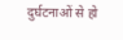दुर्घटनाओं से हो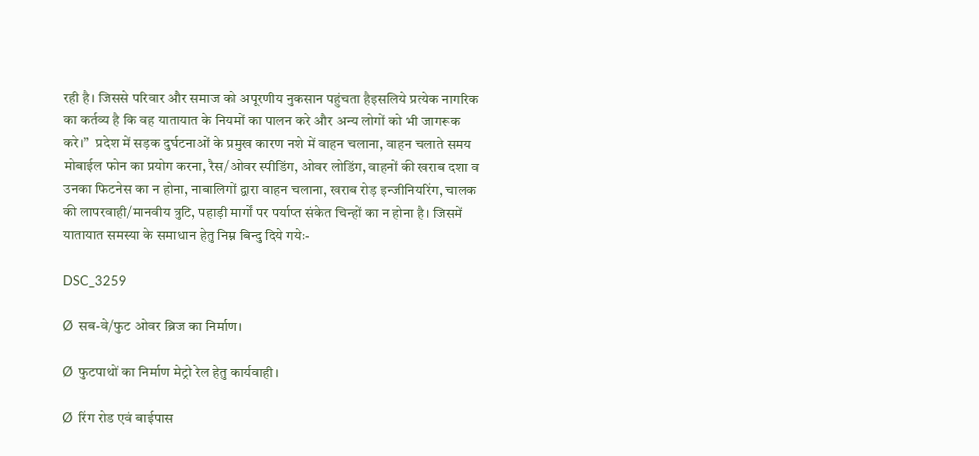रही है। जिससे परिवार और समाज को अपूरणीय नुकसान पहुंचता हैइसलिये प्रत्येक नागरिक का कर्तव्य है कि वह यातायात के नियमों का पालन करे और अन्य लोगों को भी जागरूक करे।”  प्रदेश में सड़क दुर्घटनाओं के प्रमुख कारण नशे में वाहन चलाना, वाहन चलाते समय मोबाईल फोन का प्रयोग करना, रैस/ओवर स्पीडिंग, ओवर लोडिंग, वाहनों की खराब दशा व उनका फिटनेस का न होना, नाबालिगों द्वारा वाहन चलाना, खराब रोड़ इन्जीनियरिंग, चालक की लापरवाही/मानवीय त्रुटि, पहाड़ी मार्गों पर पर्याप्त संकेत चिन्हों का न होना है। जिसमें यातायात समस्या के समाधान हेतु निम्न बिन्दु दिये गयेः-

DSC_3259

Ø  सब-वे/फुट ओवर ब्रिज का निर्माण।

Ø  फुटपाथों का निर्माण मेट्रो रेल हेतु कार्यवाही।

Ø  रिंग रोड एवं बाईपास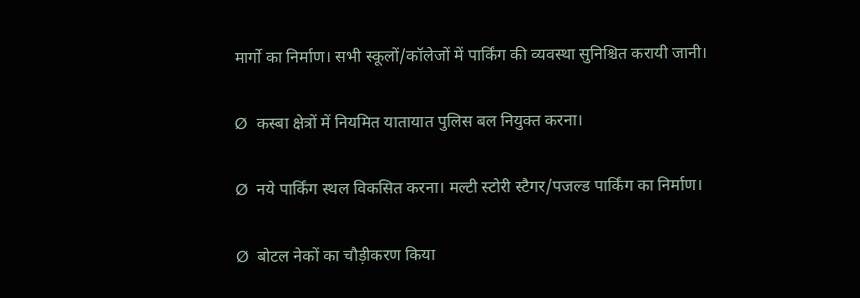मार्गो का निर्माण। सभी स्कूलों/कॉलेजों में पार्किंग की व्यवस्था सुनिश्चित करायी जानी।

Ø  कस्बा क्षेत्रों में नियमित यातायात पुलिस बल नियुक्त करना।

Ø  नये पार्किंग स्थल विकसित करना। मल्टी स्टोरी स्टैगर/पजल्ड पार्किंग का निर्माण।

Ø  बोटल नेकों का चौड़ीकरण किया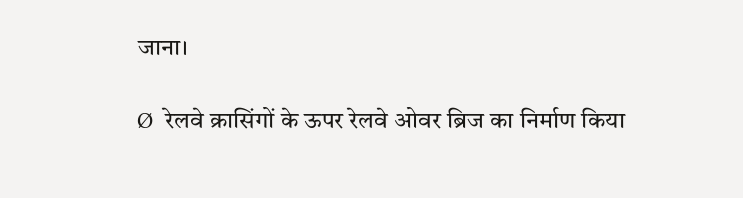जाना।

Ø  रेलवे क्रासिंगों के ऊपर रेलवे ओवर ब्रिज का निर्माण किया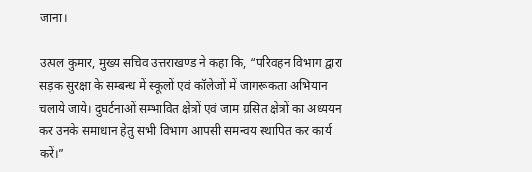जाना।

उत्पल कुमार, मुख्य सचिव उत्तराखण्ड ने कहा कि, “परिवहन विभाग द्वारा सड़क सुरक्षा के सम्बन्ध में स्कूलों एवं कॉलेजों में जागरूकता अभियान चलाये जाये। दुघर्टनाओं सम्भावित क्षेत्रों एवं जाम ग्रसित क्षेत्रों का अध्ययन कर उनके समाधान हेतु सभी विभाग आपसी समन्वय स्थापित कर कार्य करें।”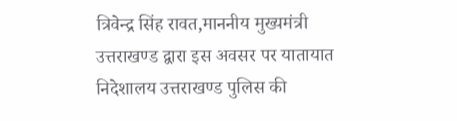त्रिवेन्द्र सिंह रावत,माननीय मुख्यमंत्री उत्तराखण्ड द्वारा इस अवसर पर यातायात निदेशालय उत्तराखण्ड पुलिस की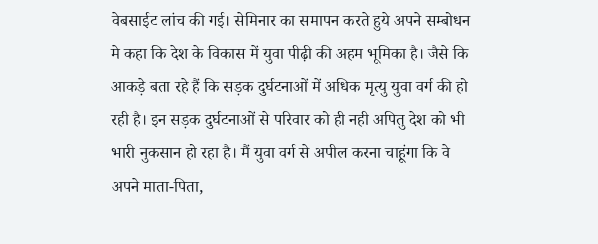वेबसाईट लांच की गई। सेमिनार का समापन करते हुये अपने सम्बोधन मे कहा कि देश के विकास में युवा पीढ़ी की अहम भूमिका है। जैसे कि आकड़े बता रहे हैं कि सड़क दुर्घटनाओं में अधिक मृत्यु युवा वर्ग की हो रही है। इन सड़क दुर्घटनाओं से परिवार को ही नही अपितु देश को भी भारी नुकसान हो रहा है। मैं युवा वर्ग से अपील करना चाहूंगा कि वे अपने माता-पिता,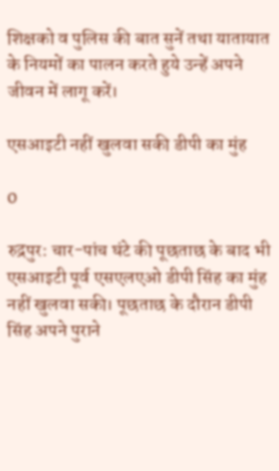शिक्षको व पुलिस की बात सुनें तथा यातायात के नियमों का पालन करते हुये उन्हें अपने जीवन में लागू करें।

एसआइटी नहीं खुलवा सकी डीपी का मुंह

0

रुद्रपुर: चार-पांच घंटे की पूछताछ के बाद भी एसआइटी पूर्व एसएलएओ डीपी सिंह का मुंह नहीं खुलवा सकी। पूछताछ के दौरान डीपी सिंह अपने पुराने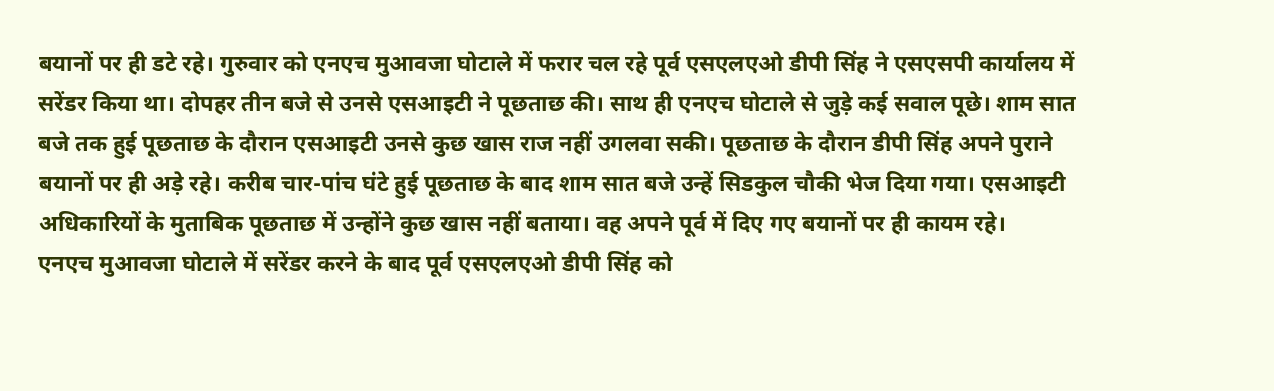बयानों पर ही डटे रहे। गुरुवार को एनएच मुआवजा घोटाले में फरार चल रहे पूर्व एसएलएओ डीपी सिंह ने एसएसपी कार्यालय में सरेंडर किया था। दोपहर तीन बजे से उनसे एसआइटी ने पूछताछ की। साथ ही एनएच घोटाले से जुड़े कई सवाल पूछे। शाम सात बजे तक हुई पूछताछ के दौरान एसआइटी उनसे कुछ खास राज नहीं उगलवा सकी। पूछताछ के दौरान डीपी सिंह अपने पुराने बयानों पर ही अड़े रहे। करीब चार-पांच घंटे हुई पूछताछ के बाद शाम सात बजे उन्हें सिडकुल चौकी भेज दिया गया। एसआइटी अधिकारियों के मुताबिक पूछताछ में उन्होंने कुछ खास नहीं बताया। वह अपने पूर्व में दिए गए बयानों पर ही कायम रहे।
एनएच मुआवजा घोटाले में सरेंडर करने के बाद पूर्व एसएलएओ डीपी सिंह को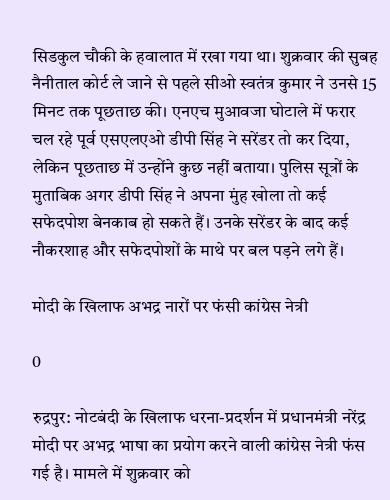सिडकुल चौकी के हवालात में रखा गया था। शुक्रवार की सुबह नैनीताल कोर्ट ले जाने से पहले सीओ स्वतंत्र कुमार ने उनसे 15 मिनट तक पूछताछ की। एनएच मुआवजा घोटाले में फरार चल रहे पूर्व एसएलएओ डीपी सिंह ने सरेंडर तो कर दिया, लेकिन पूछताछ में उन्होंने कुछ नहीं बताया। पुलिस सूत्रों के मुताबिक अगर डीपी सिंह ने अपना मुंह खोला तो कई सफेदपोश बेनकाब हो सकते हैं। उनके सरेंडर के बाद कई नौकरशाह और सफेदपोशों के माथे पर बल पड़ने लगे हैं।

मोदी के खिलाफ अभद्र नारों पर फंसी कांग्रेस नेत्री

0

रुद्रपुर: नोटबंदी के खिलाफ धरना-प्रदर्शन में प्रधानमंत्री नरेंद्र मोदी पर अभद्र भाषा का प्रयोग करने वाली कांग्रेस नेत्री फंस गई है। मामले में शुक्रवार को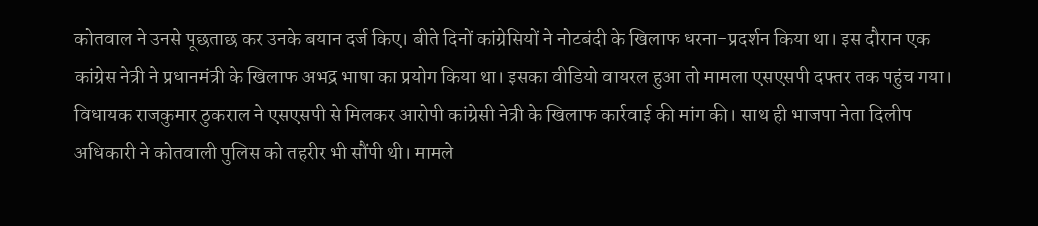कोतवाल ने उनसे पूछताछ कर उनके बयान दर्ज किए। बीते दिनों कांग्रेसियों ने नोटबंदी के खिलाफ धरना-प्रदर्शन किया था। इस दौरान एक कांग्रेस नेत्री ने प्रधानमंत्री के खिलाफ अभद्र भाषा का प्रयोग किया था। इसका वीडियो वायरल हुआ तो मामला एसएसपी दफ्तर तक पहुंच गया। विधायक राजकुमार ठुकराल ने एसएसपी से मिलकर आरोपी कांग्रेसी नेत्री के खिलाफ कार्रवाई की मांग की। साथ ही भाजपा नेता दिलीप अधिकारी ने कोतवाली पुलिस को तहरीर भी सौंपी थी। मामले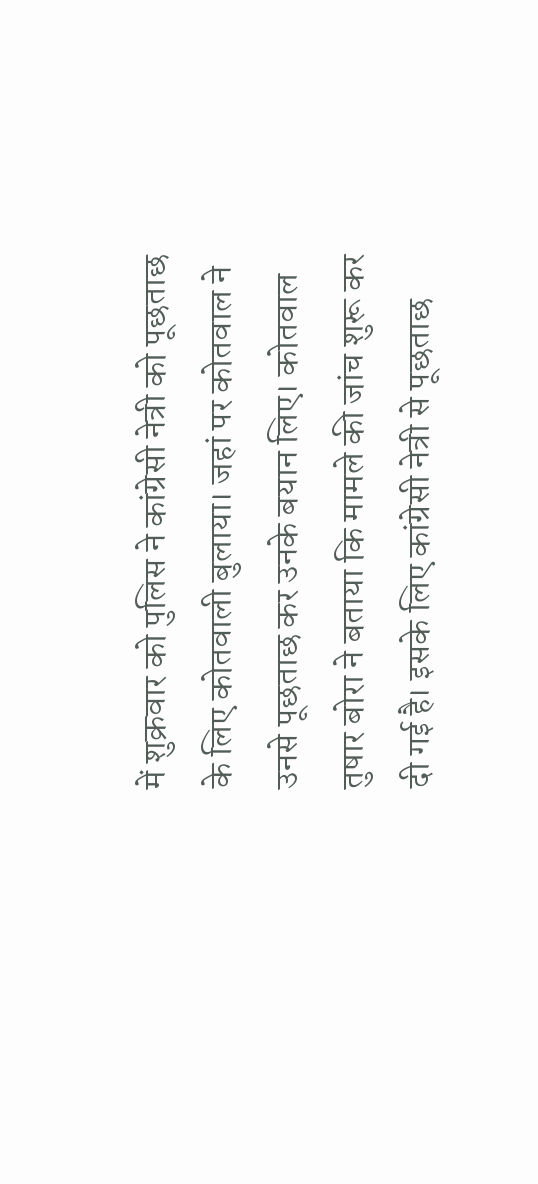में शुक्रवार को पुलिस ने कांग्रेसी नेत्री को पूछताछ के लिए कोतवाली बुलाया। जहां पर कोतवाल ने उनसे पूछताछ कर उनके बयान लिए। कोतवाल तुषार बोरा ने बताया कि मामले की जांच शुरू कर दी गई है। इसके लिए कांग्रेसी नेत्री से पूछताछ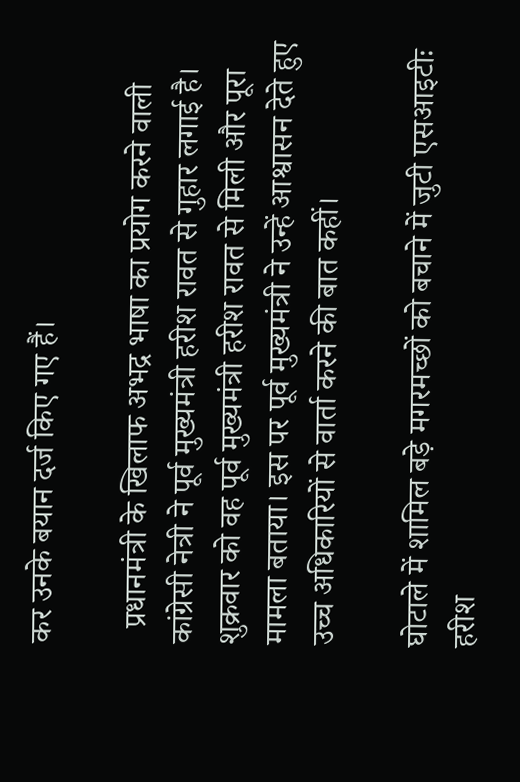कर उनके बयान दर्ज किए गए हैं।

  प्रधानमंत्री के खिलाफ अभद्र भाषा का प्रयोग करने वाली कांग्रेसी नेत्री ने पूर्व मुख्यमंत्री हरीश रावत से गुहार लगाई है। शुक्रवार को वह पूर्व मुख्यमंत्री हरीश रावत से मिली और पूरा मामला बताया। इस पर पूर्व मुख्यमंत्री ने उन्हें आश्वासन देते हुए उच्च अधिकारियों से वार्ता करने की बात कहीं।

घोटाले में शामिल बड़े मगरमच्छों को बचाने में जुटी एसआइटीः हरीश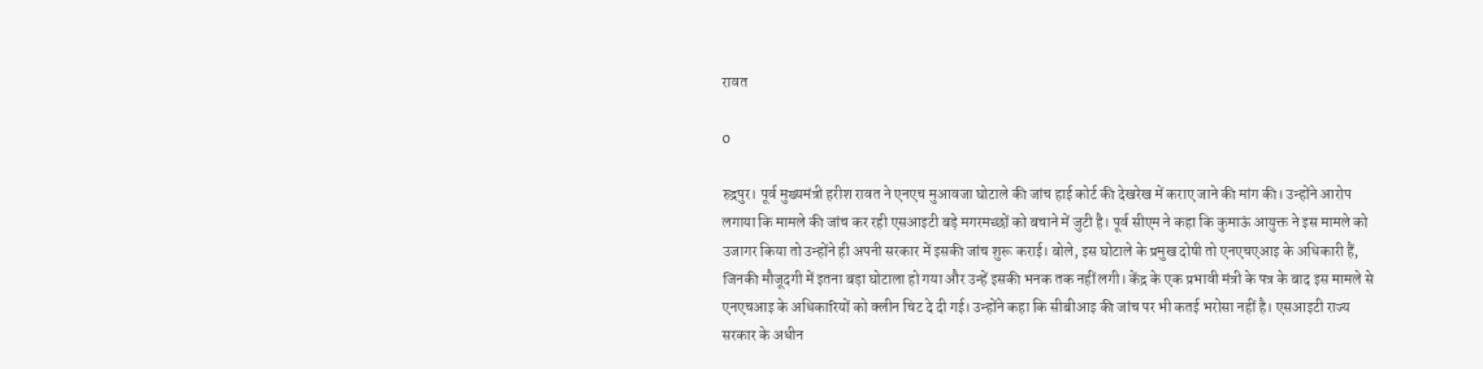रावत

0

रुद्रपुर। पूर्व मुख्यमंत्री हरीश रावत ने एनएच मुआवजा घोटाले की जांच हाई कोर्ट की देखरेख में कराए जाने की मांग की। उन्होंने आरोप लगाया कि मामले की जांच कर रही एसआइटी बड़े मगरमच्छों को बचाने में जुटी है। पूर्व सीएम ने कहा कि कुमाऊं आयुक्त ने इस मामले को उजागर किया तो उन्होंने ही अपनी सरकार में इसकी जांच शुरू कराई। बोले, इस घोटाले के प्रमुख दोषी तो एनएचएआइ के अधिकारी हैं, जिनकी मौजूदगी में इतना बड़ा घोटाला हो गया और उन्हें इसकी भनक तक नहीं लगी। केंद्र के एक प्रभावी मंत्री के पत्र के बाद इस मामले से एनएचआइ के अधिकारियों को क्लीन चिट दे दी गई। उन्होंने कहा कि सीबीआइ की जांच पर भी कतई भरोसा नहीं है। एसआइटी राज्य सरकार के अधीन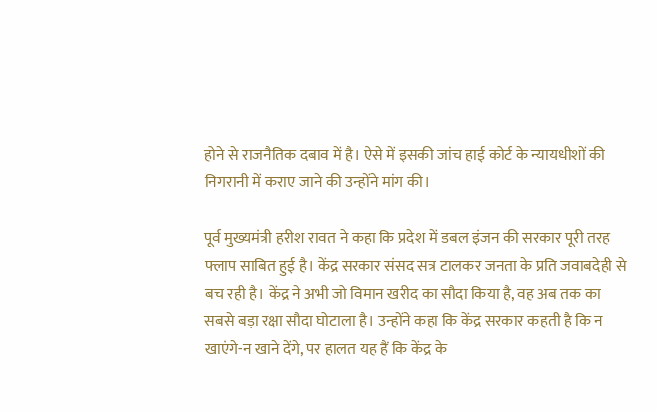होने से राजनैतिक दबाव में है। ऐसे में इसकी जांच हाई कोर्ट के न्यायधीशों की निगरानी में कराए जाने की उन्होंने मांग की।

पूर्व मुख्यमंत्री हरीश रावत ने कहा कि प्रदेश में डबल इंजन की सरकार पूरी तरह फ्लाप साबित हुई है। केंद्र सरकार संसद सत्र टालकर जनता के प्रति जवाबदेही से बच रही है। केंद्र ने अभी जो विमान खरीद का सौदा किया है, वह अब तक का सबसे बड़ा रक्षा सौदा घोटाला है। उन्होंने कहा कि केंद्र सरकार कहती है कि न खाएंगे-न खाने देंगे, पर हालत यह हैं कि केंद्र के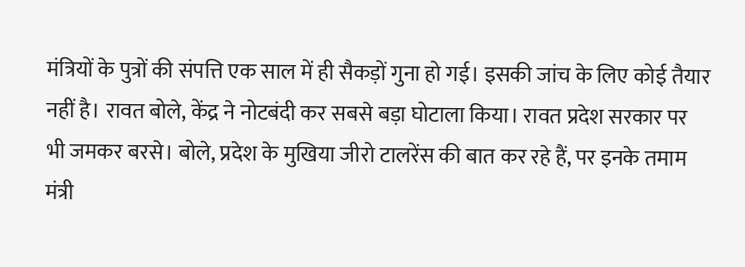मंत्रियों के पुत्रों की संपत्ति एक साल में ही सैकड़ों गुना हो गई। इसकी जांच के लिए कोई तैयार नहीं है। रावत बोले, केंद्र ने नोटबंदी कर सबसे बड़ा घोटाला किया। रावत प्रदेश सरकार पर भी जमकर बरसे। बोले, प्रदेश के मुखिया जीरो टालरेंस की बात कर रहे हैं, पर इनके तमाम मंत्री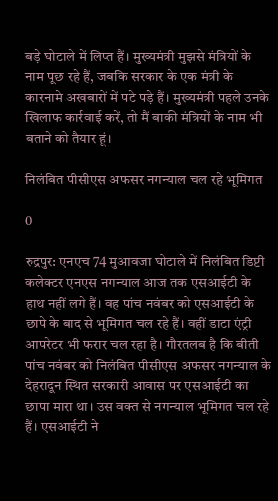बड़े घोटाले में लिप्त हैं। मुख्यमंत्री मुझसे मंत्रियों के नाम पूछ रहे हैं, जबकि सरकार के एक मंत्री के कारनामे अखबारों में पटे पड़े हैं। मुख्यमंत्री पहले उनके खिलाफ कार्रवाई करें, तो मैं बाकी मंत्रियों के नाम भी बताने को तैयार हूं।

निलंबित पीसीएस अफसर नगन्याल चल रहे भूमिगत

0

रुद्रपुर: एनएच 74 मुआवजा घोटाले में निलंबित डिप्टी कलेक्टर एनएस नगन्याल आज तक एसआईटी के हाथ नहीं लगे हैं। वह पांच नवंबर को एसआईटी के छापे के बाद से भूमिगत चल रहे हैं। वहीं डाटा एंट्री आपरेटर भी फरार चल रहा है। गौरतलब है कि बीती पांच नवंबर को निलंबित पीसीएस अफसर नगन्याल के देहरादून स्थित सरकारी आवास पर एसआईटी का छापा मारा था। उस वक्त से नगन्याल भूमिगत चल रहे हैं। एसआईटी ने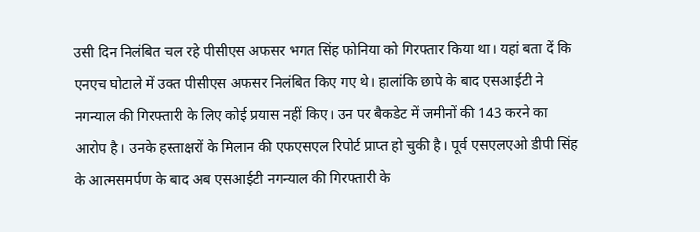उसी दिन निलंबित चल रहे पीसीएस अफसर भगत सिंह फोनिया को गिरफ्तार किया था। यहां बता दें कि एनएच घोटाले में उक्त पीसीएस अफसर निलंबित किए गए थे। हालांकि छापे के बाद एसआईटी ने नगन्याल की गिरफ्तारी के लिए कोई प्रयास नहीं किए। उन पर बैकडेट में जमीनों की 143 करने का आरोप है। उनके हस्ताक्षरों के मिलान की एफएसएल रिपोर्ट प्राप्त हो चुकी है। पूर्व एसएलएओ डीपी सिंह के आत्मसमर्पण के बाद अब एसआईटी नगन्याल की गिरफ्तारी के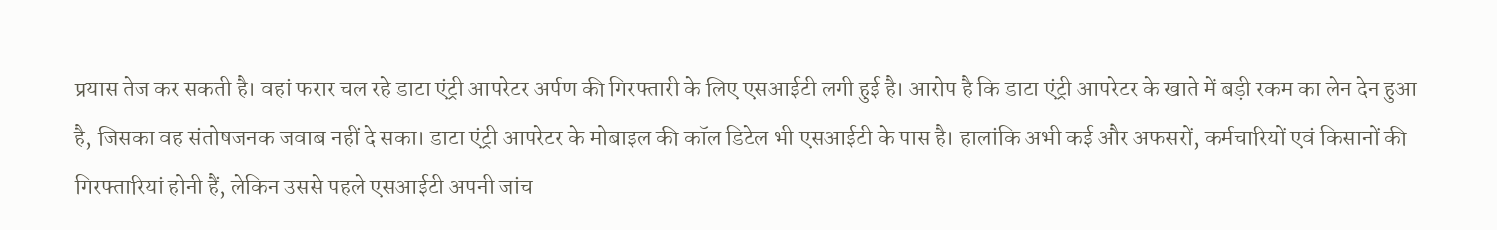प्रयास तेज कर सकती है। वहां फरार चल रहे डाटा एंट्री आपरेटर अर्पण की गिरफ्तारी के लिए एसआईटी लगी हुई है। आरोप है कि डाटा एंट्री आपरेटर के खाते में बड़ी रकम का लेन देन हुआ है, जिसका वह संतोषजनक जवाब नहीं दे सका। डाटा एंट्री आपरेटर के मोबाइल की कॉल डिटेल भी एसआईटी के पास है। हालांकि अभी कई और अफसरों, कर्मचारियों एवं किसानों की गिरफ्तारियां होनी हैं, लेकिन उससे पहले एसआईटी अपनी जांच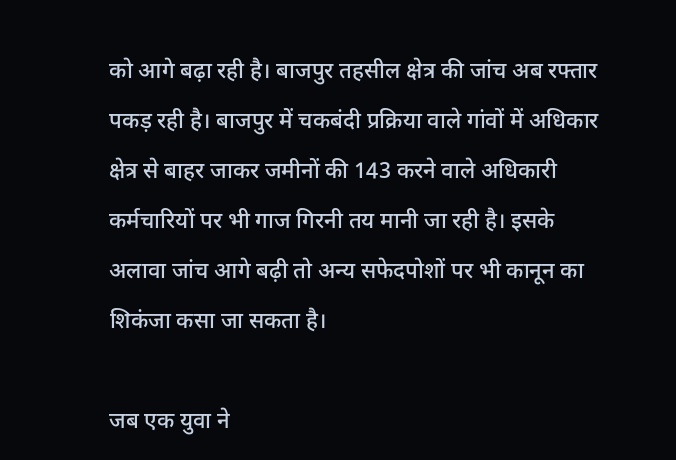को आगे बढ़ा रही है। बाजपुर तहसील क्षेत्र की जांच अब रफ्तार पकड़ रही है। बाजपुर में चकबंदी प्रक्रिया वाले गांवों में अधिकार क्षेत्र से बाहर जाकर जमीनों की 143 करने वाले अधिकारी कर्मचारियों पर भी गाज गिरनी तय मानी जा रही है। इसके अलावा जांच आगे बढ़ी तो अन्य सफेदपोशों पर भी कानून का शिकंजा कसा जा सकता है।

जब एक युवा ने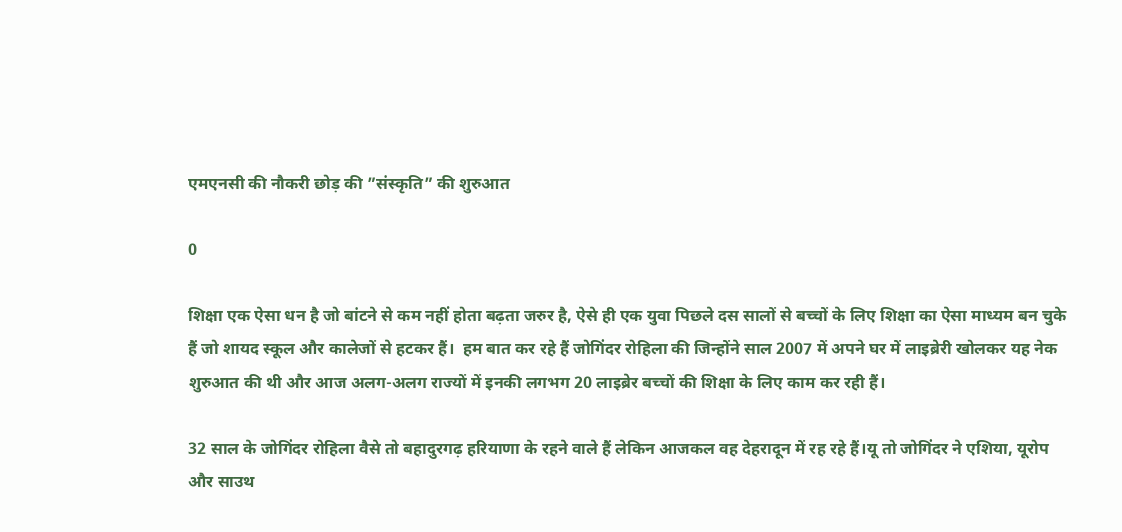एमएनसी की नौकरी छोड़ की ”संस्कृति” की शुरुआत

0

शिक्षा एक ऐसा धन है जो बांटने से कम नहीं होता बढ़ता जरुर है, ऐसे ही एक युवा पिछले दस सालों से बच्चों के लिए शिक्षा का ऐसा माध्यम बन चुके हैं जो शायद स्कूल और कालेजों से हटकर हैं।  हम बात कर रहे हैं जोगिंदर रोहिला की जिन्होंने साल 2007 में अपने घर में लाइब्रेरी खोलकर यह नेक शुरुआत की थी और आज अलग-अलग राज्यों में इनकी लगभग 20 लाइब्रेर बच्चों की शिक्षा के लिए काम कर रही हैं।

32 साल के जोगिंदर रोहिला वैसे तो बहादुरगढ़ हरियाणा के रहने वाले हैं लेकिन आजकल वह देहरादून में रह रहे हैं।यू तो जोगिंदर ने एशिया, यूरोप और साउथ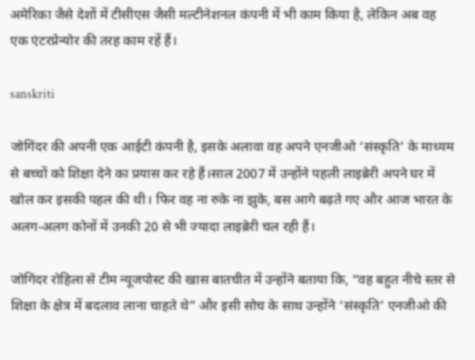अमेरिका जैसे देशों में टीसीएस जैसी मल्टीनेशनल कंपनी में भी काम किया है, लेकिन अब वह एक एंटरप्रेन्योर की तरह काम रहें हैं।

sanskriti

जोगिंदर की अपनी एक आईटी कंपनी है, इसके अलावा वह अपने एनजीओ ‘संस्कृति’ के माध्यम से बच्चों को शिक्षा देने का प्रयास कर रहे हैं।साल 2007 में उन्होंने पहली लाइब्रेरी अपने घर में खोल कर इसकी पहल की थी। फिर वह ना रुके ना झुके, बस आगे बढ़ते गए और आज भारत के अलग-अलग कोनों में उनकी 20 से भी ज्यादा लाइब्रेरी चल रही हैं।

जोगिंदर रोहिला से टीम न्यूजपोस्ट की खास बातचीत में उन्होंने बताया कि, “वह बहुत नीचे स्तर से शिक्षा के क्षेत्र में बदलाव लाना चाहते थे” और इसी सोच के साथ उन्होंने ‘संस्कृति’ एनजीओ की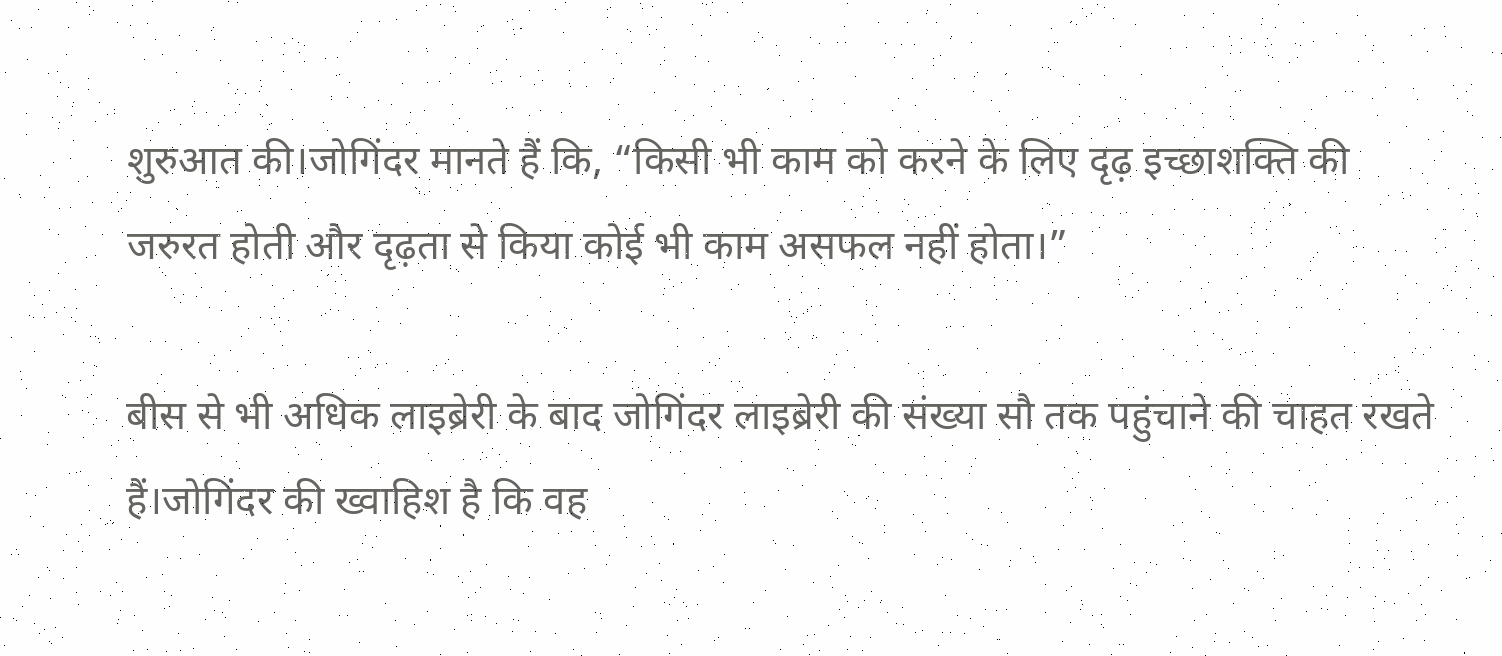शुरुआत की।जोगिंदर मानते हैं कि, “किसी भी काम को करने के लिए दृढ़ इच्छाशक्ति की जरुरत होती और दृढ़ता से किया कोई भी काम असफल नहीं होता।”

बीस से भी अधिक लाइब्रेरी के बाद जोगिंदर लाइब्रेरी की संख्या सौ तक पहुंचाने की चाहत रखते हैं।जोगिंदर की ख्वाहिश है कि वह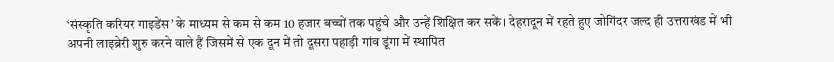‘संस्कृति करियर गाइडेंस’ के माध्यम से कम से कम 10 हजार बच्चों तक पहुंचे और उन्हें शिक्षित कर सकें। देहरादून में रहते हुए जोगिंदर जल्द ही उत्तराखंड में भी अपनी लाइब्रेरी शुरु करने वाले हैं जिसमें से एक दून में तो दूसरा पहाड़ी गांव डूंगा में स्थापित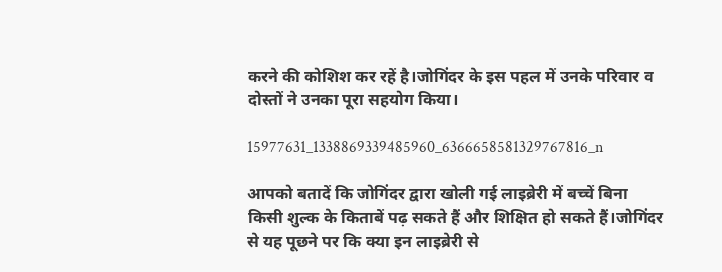करने की कोशिश कर रहें है।जोगिंदर के इस पहल में उनके परिवार व दोस्तों ने उनका पूरा सहयोग किया।

15977631_1338869339485960_6366658581329767816_n

आपको बतादें कि जोगिंदर द्वारा खोली गई लाइब्रेरी में बच्चें बिना किसी शुल्क के किताबें पढ़ सकते हैं और शिक्षित हो सकते हैं।जोगिंदर से यह पूछने पर कि क्या इन लाइब्रेरी से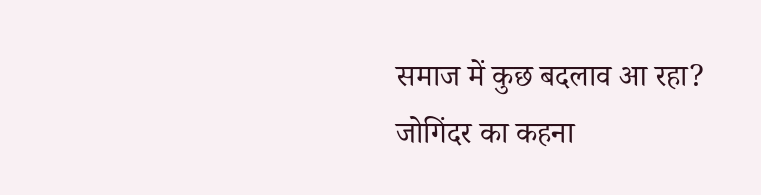समाज में कुछ बदलाव आ रहा? जोगिंदर का कहना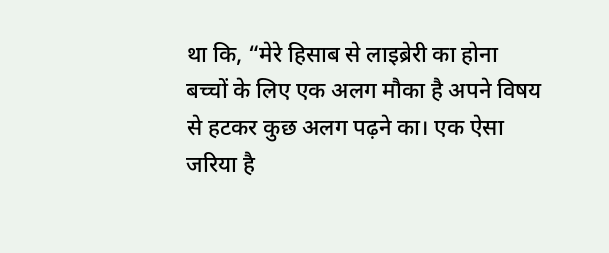था कि, “मेरे हिसाब से लाइब्रेरी का होना बच्चों के लिए एक अलग मौका है अपने विषय से हटकर कुछ अलग पढ़ने का। एक ऐसा जरिया है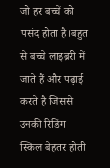जो हर बच्चें को पसंद होता है।बहुत से बच्चे लाइब्ररी में जाते हैं और पढ़ाई करते है जिससे उनकी रिडिंग स्किल बेहतर होती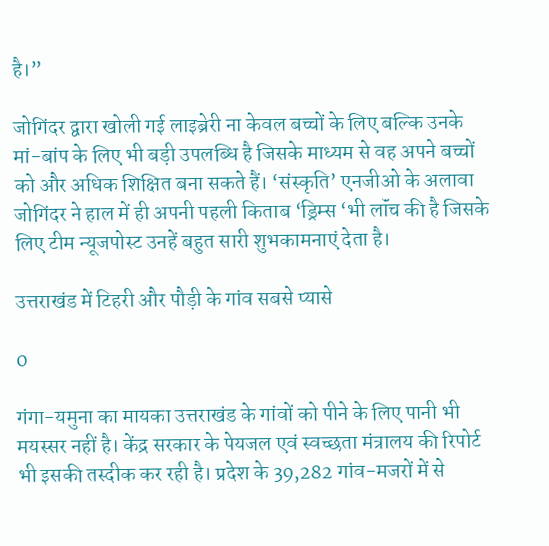है।”

जोगिंदर द्वारा खोली गई लाइब्रेरी ना केवल बच्चों के लिए बल्कि उनके मां-बांप के लिए भी बड़ी उपलब्धि है जिसके माध्यम से वह अपने बच्चों को और अधिक शिक्षित बना सकते हैं। ‘संस्कृति’ एनजीओ के अलावा जोगिंदर ने हाल में ही अपनी पहली किताब ‘ड्रिम्स ‘भी लॉंच की है जिसके लिए टीम न्यूजपोस्ट उनहें बहुत सारी शुभकामनाएं देता है।

उत्तराखंड में टिहरी और पौड़ी के गांव सबसे प्यासे

0

गंगा-यमुना का मायका उत्तराखंड के गांवों को पीने के लिए पानी भी मयस्सर नहीं है। केंद्र सरकार के पेयजल एवं स्वच्छता मंत्रालय की रिपोर्ट भी इसकी तस्दीक कर रही है। प्रदेश के 39,282 गांव-मजरों में से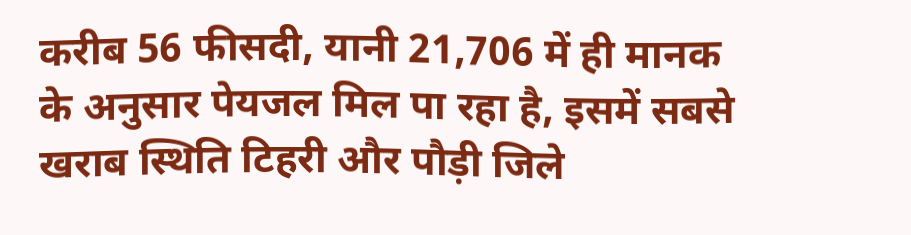करीब 56 फीसदी, यानी 21,706 में ही मानक के अनुसार पेयजल मिल पा रहा है, इसमें सबसे खराब स्थिति टिहरी और पौड़ी जिले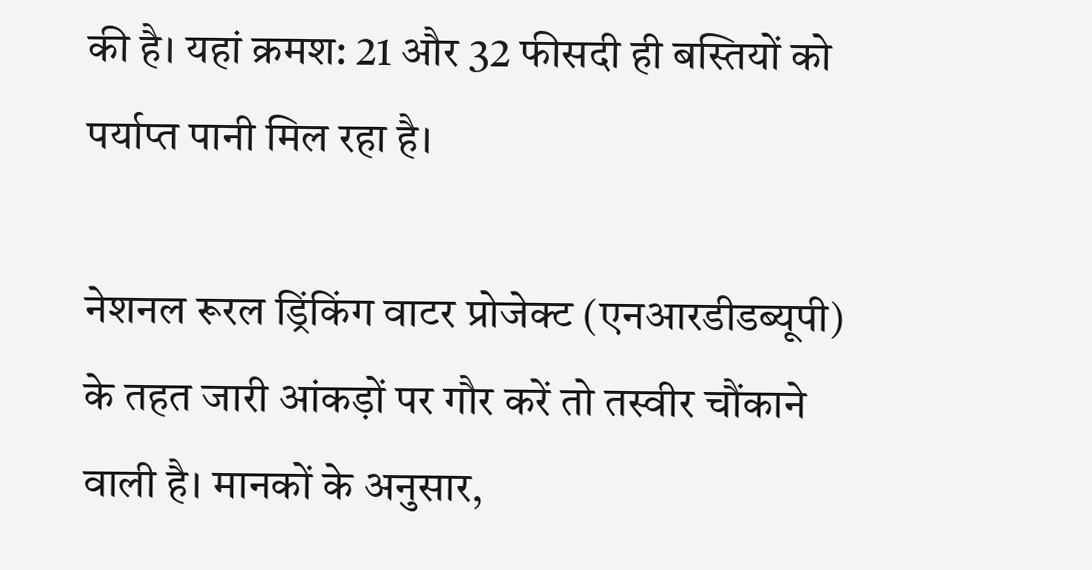की है। यहां क्रमश: 21 और 32 फीसदी ही बस्तियों को पर्याप्त पानी मिल रहा है।

नेशनल रूरल ड्रिंकिंग वाटर प्रोजेक्ट (एनआरडीडब्यूपी) के तहत जारी आंकड़ों पर गौर करें तो तस्वीर चौंकाने वाली है। मानकों के अनुसार,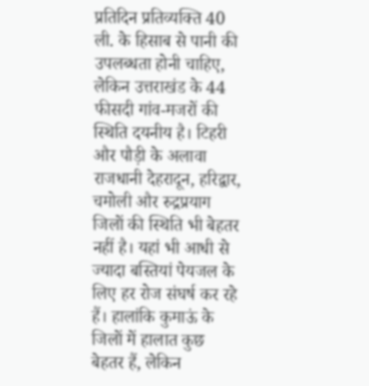प्रतिदिन प्रतिव्यक्ति 40 ली. के हिसाब से पानी की उपलब्धता होनी चाहिए, लेकिन उत्तराखंड के 44 फीसदी गांव-मजरों की स्थिति दयनीय है। टिहरी और पौड़ी के अलावा राजधानी देहरादून, हरिद्वार, चमोली और रुद्रप्रयाग जिलों की स्थिति भी बेहतर नहीं है। यहां भी आधी से ज्यादा बस्तियां पेयजल के लिए हर रोज संघर्ष कर रहे हैं। हालांकि कुमाऊं के जिलों में हालात कुछ बेहतर हैं, लेकिन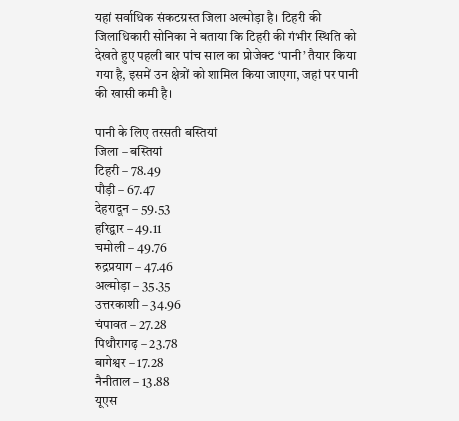यहां सर्वाधिक संकटग्रस्त जिला अल्मोड़ा है। टिहरी की जिलाधिकारी सोनिका ने बताया कि टिहरी की गंभीर स्थिति को देखते हुए पहली बार पांच साल का प्रोजेक्ट ‘पानी’ तैयार किया गया है, इसमें उन क्षेत्रों को शामिल किया जाएगा, जहां पर पानी की खासी कमी है।

पानी के लिए तरसती बस्तियां
जिला – बस्तियां
टिहरी – 78.49
पौड़ी – 67.47
देहरादून – 59.53
हरिद्वार – 49.11
चमोली – 49.76
रुद्रप्रयाग – 47.46
अल्मोड़ा – 35.35
उत्तरकाशी – 34.96
चंपावत – 27.28
पिथौरागढ़ – 23.78
बागेश्वर – 17.28
नैनीताल – 13.88
यूएस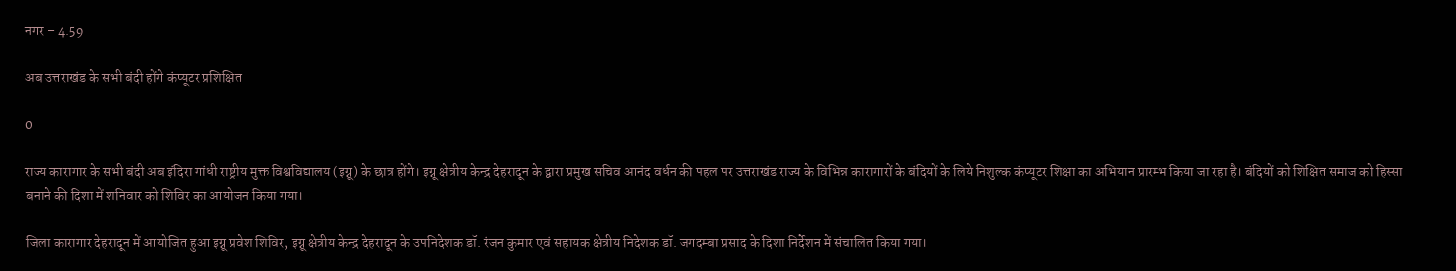नगर – 4.59

अब उत्तराखंड के सभी बंदी होंगे कंप्यूटर प्रशिक्षित

0

राज्य कारागार के सभी बंदी अब इंदिरा गांधी राष्ट्रीय मुक्त विश्वविद्यालय (इग्नू) के छात्र होंगे। इग्नू क्षेत्रीय केन्द्र देहरादून के द्वारा प्रमुख सचिव आनंद वर्धन की पहल पर उत्तराखंड राज्य के विभिन्न कारागारों के बंदियों के लिये निशुल्क कंप्यूटर शिक्षा का अभियान प्रारम्भ किया जा रहा है। बंदियों को शिक्षित समाज को हिस्सा बनाने की दिशा में शनिवार को शिविर का आयोजन किया गया।

जिला कारागार देहरादून में आयोजित हुआ इग्नू प्रवेश शिविर, इग्नू क्षेत्रीय केन्द्र देहरादून के उपनिदेशक डॉ. रंजन कुमार एवं सहायक क्षेत्रीय निदेशक डॉ. जगदम्बा प्रसाद के दिशा निर्देशन में संचालित किया गया।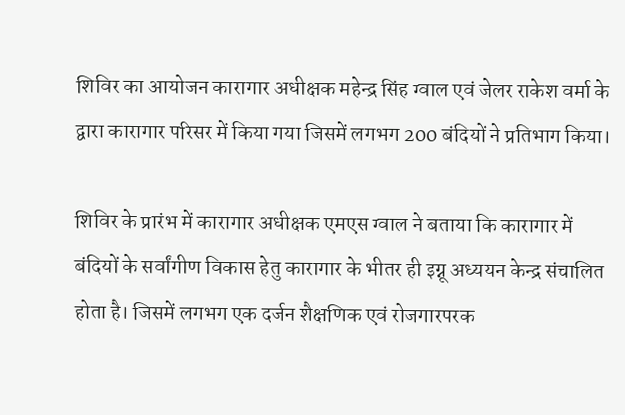शिविर का आयोजन कारागार अधीक्षक महेन्द्र सिंह ग्वाल एवं जेलर राकेश वर्मा के द्वारा कारागार परिसर में किया गया जिसमें लगभग 200 बंदियों ने प्रतिभाग किया।

शिविर के प्रारंभ में कारागार अधीक्षक एमएस ग्वाल ने बताया कि कारागार में बंदियों के सर्वांगीण विकास हेतु कारागार के भीतर ही इग्नू अध्ययन केन्द्र संचालित होता है। जिसमें लगभग एक दर्जन शैक्षणिक एवं रोजगारपरक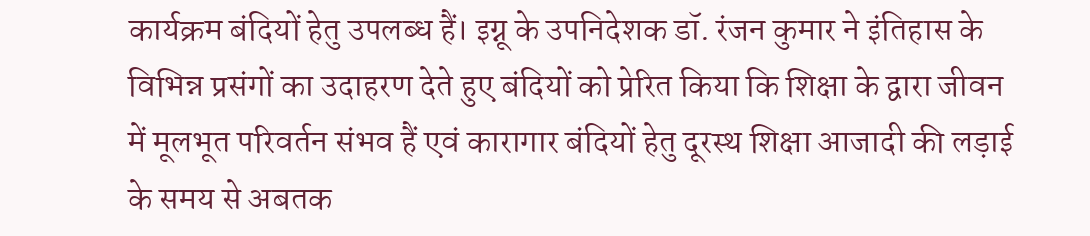कार्यक्रम बंदियों हेतु उपलब्ध हैं। इग्नू के उपनिदेशक डॉ. रंजन कुमार ने इंतिहास के विभिन्न प्रसंगों का उदाहरण देते हुए बंदियों को प्रेरित किया कि शिक्षा के द्वारा जीवन में मूलभूत परिवर्तन संभव हैं एवं कारागार बंदियों हेतु दूरस्थ शिक्षा आजादी की लड़ाई के समय से अबतक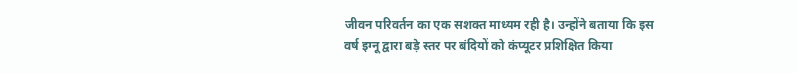जीवन परिवर्तन का एक सशक्त माध्यम रही है। उन्होंने बताया कि इस वर्ष इग्नू द्वारा बड़े स्तर पर बंदियों को कंप्यूटर प्रशिक्षित किया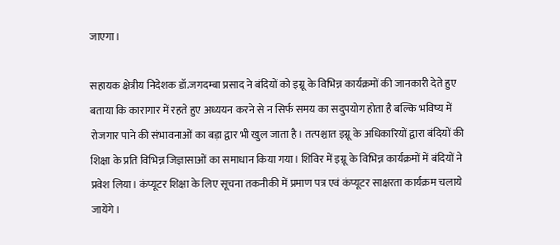जाएगा।

सहायक क्षेत्रीय निदेशक डॉ.जगदम्बा प्रसाद ने बंदियों को इग्नू के विभिन्न कार्यक्रमों की जानकारी देते हुए बताया कि कारागार में रहते हुए अध्ययन करने से न सिर्फ समय का सदुपयोग होता है बल्कि भविष्य में रोजगार पाने की संभावनाओं का बड़ा द्वार भी खुल जाता है। तत्पश्चात इग्नू के अधिकारियों द्वारा बंदियों की शिक्षा के प्रति विभिन्न जिज्ञासाओं का समाधान किया गया। शिविर में इग्नू के विभिन्न कार्यक्रमों में बंदियों ने प्रवेश लिया। कंप्यूटर शिक्षा के लिए सूचना तकनीकी में प्रमाण पत्र एवं कंप्यूटर साक्षरता कार्यक्रम चलाये जायेंगे।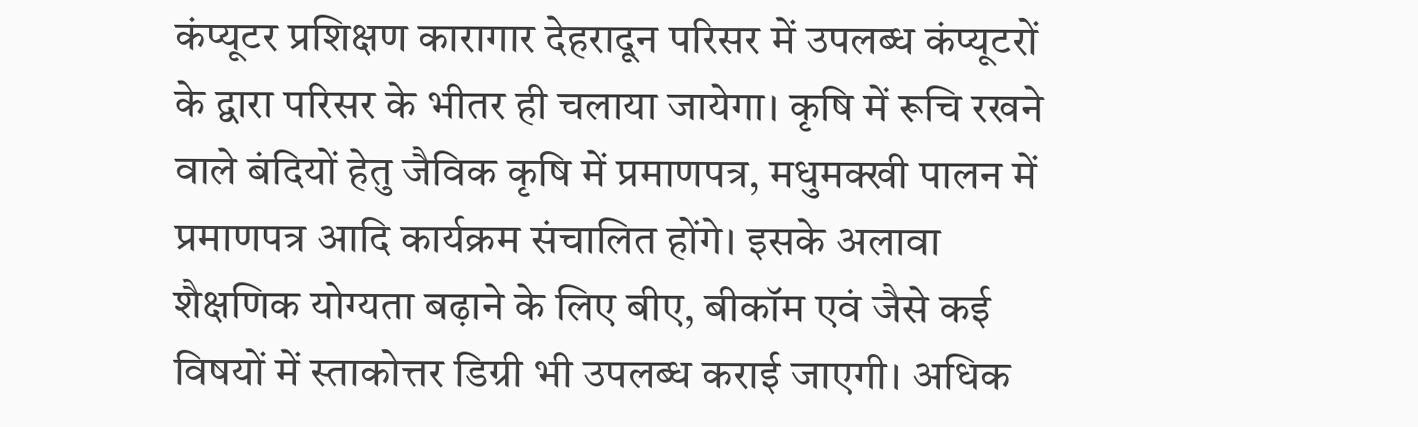कंप्यूटर प्रशिक्षण कारागार देहरादून परिसर में उपलब्ध कंप्यूटरों के द्वारा परिसर के भीतर ही चलाया जायेगा। कृषि में रूचि रखने वाले बंदियों हेतु जैविक कृषि में प्रमाणपत्र, मधुमक्खी पालन में प्रमाणपत्र आदि कार्यक्रम संचालित होंगे। इसके अलावा शैक्षणिक योग्यता बढ़ाने के लिए बीए, बीकॉम एवं जैसे कई विषयों में स्ताकोत्तर डिग्री भी उपलब्ध कराई जाएगी। अधिक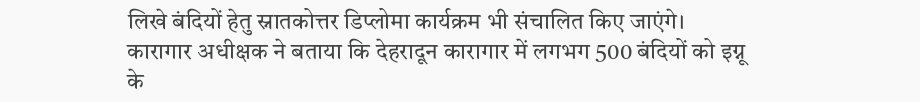लिखे बंदियों हेतु स्नातकोत्तर डिप्लोमा कार्यक्रम भी संचालित किए जाएंगे। कारागार अधीक्षक ने बताया कि देहरादून कारागार में लगभग 500 बंदियों को इग्नू के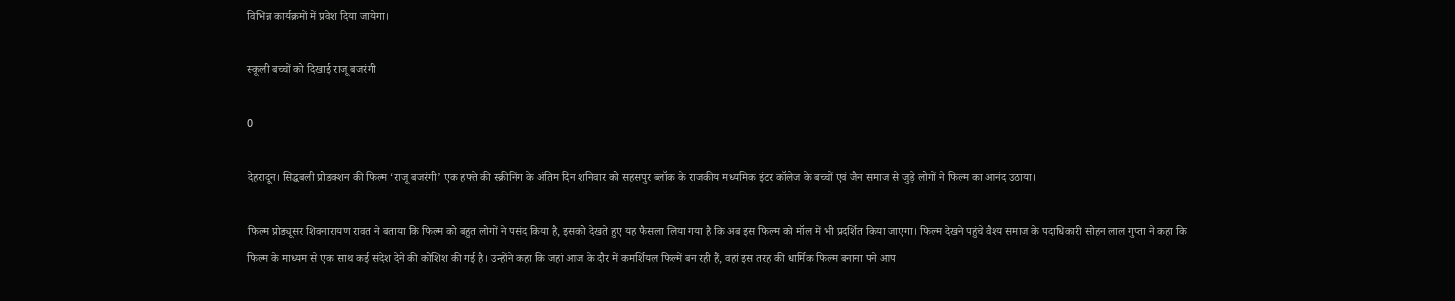विभिन्न कार्यक्रमों में प्रवेश दिया जायेगा।

स्कूली बच्चों को दिखाई राजू बजरंगी

0

देहरादून। सिद्धबली प्रोडक्शन की फिल्म ‘राजू बजरंगी’ एक हफ्ते की स्क्रीनिंग के अंतिम दिन शनिवार को सहसपुर ब्लॉक के राजकीय मध्यमिक इंटर कॉलेज के बच्चों एवं जैन समाज से जुड़े लोगों ने फिल्म का आनंद उठाया।

फिल्म प्रोड्यूसर शिवनारायण रावत ने बताया कि फिल्म को बहुत लोगों ने पसंद किया है, इसको देखते हुए यह फैसला लिया गया है कि अब इस फिल्म को मॉल में भी प्रदर्शित किया जाएगा। फिल्म देखने पहुंचे वैश्य समाज के पदाधिकारी सोहन लाल गुप्ता ने कहा कि फिल्म के माध्यम से एक साथ कई संदेश देने की कोशिश की गई है। उन्होंने कहा कि जहां आज के दौर में कमर्शियल फिल्में बन रही हैं, वहां इस तरह की धार्मिक फिल्म बनाना पने आप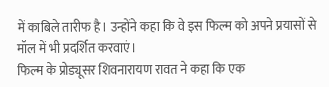में काबिले तारीफ है। उन्होंने कहा कि वे इस फिल्म को अपने प्रयासों से मॉल में भी प्रदर्शित करवाएं।
फिल्म के प्रोड्यूसर शिवनारायण रावत ने कहा कि एक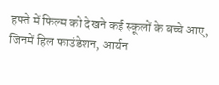हफ्ते में फिल्म को देखने कई स्कूलों के बच्चे आए, जिनमें हिल फाउंडेशन, आर्यन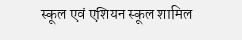स्कूल एवं एशियन स्कूल शामिल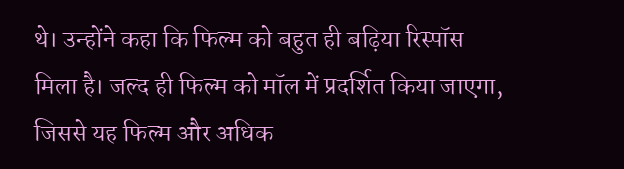थे। उन्होंने कहा कि फिल्म को बहुत ही बढ़िया रिस्पॉस मिला है। जल्द ही फिल्म को मॉल में प्रदर्शित किया जाएगा, जिससे यह फिल्म और अधिक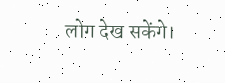लोग देख सकेंगे।